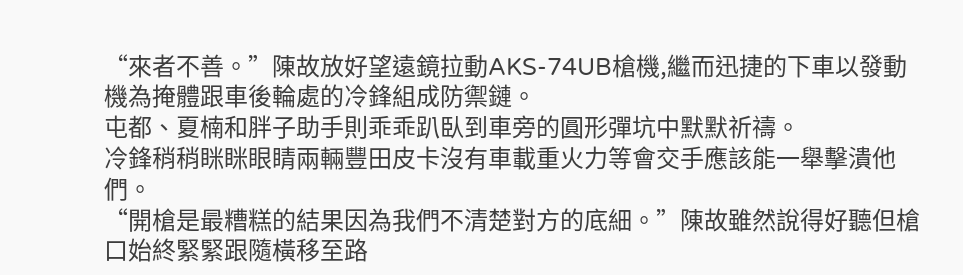“來者不善。”陳故放好望遠鏡拉動AKS-74UB槍機,繼而迅捷的下車以發動機為掩體跟車後輪處的冷鋒組成防禦鏈。
屯都、夏楠和胖子助手則乖乖趴臥到車旁的圓形彈坑中默默祈禱。
冷鋒稍稍眯眯眼睛兩輛豐田皮卡沒有車載重火力等會交手應該能一舉擊潰他們。
“開槍是最糟糕的結果因為我們不清楚對方的底細。”陳故雖然說得好聽但槍口始終緊緊跟隨橫移至路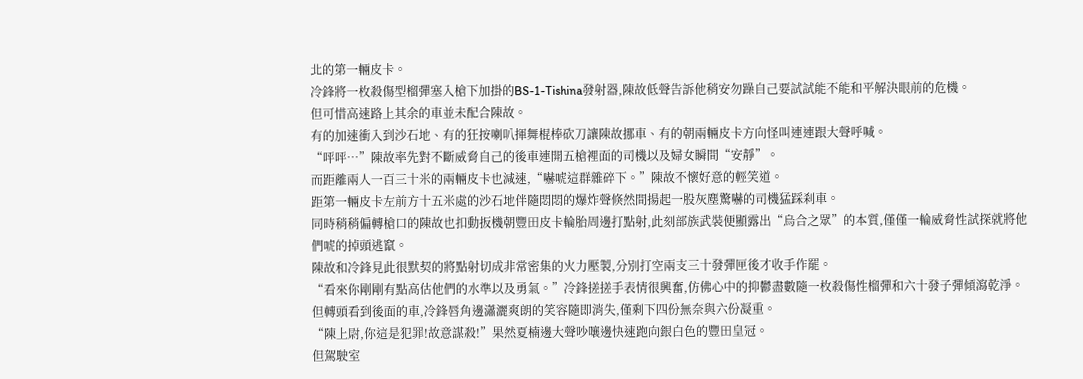北的第一輛皮卡。
冷鋒將一枚殺傷型榴彈塞入槍下加掛的BS-1-Tishina發射器,陳故低聲告訴他稍安勿躁自己要試試能不能和平解決眼前的危機。
但可惜高速路上其余的車並未配合陳故。
有的加速衝入到沙石地、有的狂按喇叭揮舞棍棒砍刀讓陳故挪車、有的朝兩輛皮卡方向怪叫連連跟大聲呼喊。
“呯呯…”陳故率先對不斷威脅自己的後車連開五槍裡面的司機以及婦女瞬間“安靜”。
而距離兩人一百三十米的兩輛皮卡也減速,“嚇唬這群雜碎下。”陳故不懷好意的輕笑道。
距第一輛皮卡左前方十五米處的沙石地伴隨悶悶的爆炸聲倏然間揚起一股灰塵驚嚇的司機猛踩刹車。
同時稍稍偏轉槍口的陳故也扣動扳機朝豐田皮卡輪胎周邊打點射,此刻部族武裝便顯露出“烏合之眾”的本質,僅僅一輪威脅性試探就將他們唬的掉頭逃竄。
陳故和冷鋒見此很默契的將點射切成非常密集的火力壓製,分別打空兩支三十發彈匣後才收手作罷。
“看來你剛剛有點高估他們的水準以及勇氣。”冷鋒搓搓手表情很興奮,仿佛心中的抑鬱盡數隨一枚殺傷性榴彈和六十發子彈傾瀉乾淨。
但轉頭看到後面的車,冷鋒唇角邊瀟灑爽朗的笑容隨即消失,僅剩下四份無奈與六份凝重。
“陳上尉,你這是犯罪!故意謀殺!”果然夏楠邊大聲吵嚷邊快速跑向銀白色的豐田皇冠。
但駕駛室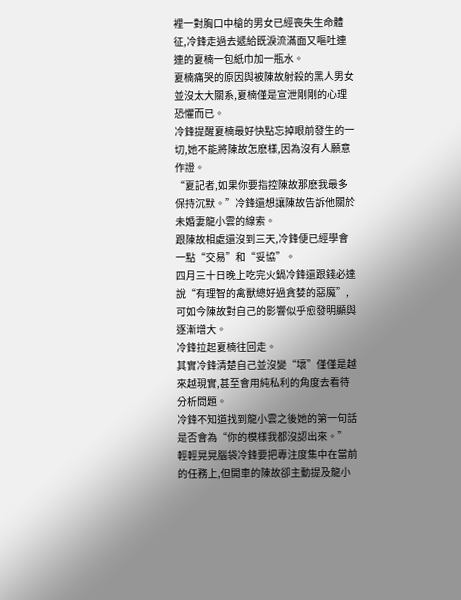裡一對胸口中槍的男女已經喪失生命體征,冷鋒走過去遞給既淚流滿面又嘔吐連連的夏楠一包紙巾加一瓶水。
夏楠痛哭的原因與被陳故射殺的黑人男女並沒太大關系,夏楠僅是宣泄剛剛的心理恐懼而已。
冷鋒提醒夏楠最好快點忘掉眼前發生的一切,她不能將陳故怎麽樣,因為沒有人願意作證。
“夏記者,如果你要指控陳故那麽我最多保持沉默。”冷鋒還想讓陳故告訴他關於未婚妻龍小雲的線索。
跟陳故相處還沒到三天,冷鋒便已經學會一點“交易”和“妥協”。
四月三十日晚上吃完火鍋冷鋒還跟錢必達說“有理智的禽獸總好過貪婪的惡魔”,可如今陳故對自己的影響似乎愈發明顯與逐漸增大。
冷鋒拉起夏楠往回走。
其實冷鋒清楚自己並沒變“壞”僅僅是越來越現實,甚至會用純私利的角度去看待分析問題。
冷鋒不知道找到龍小雲之後她的第一句話是否會為“你的模樣我都沒認出來。”
輕輕晃晃腦袋冷鋒要把專注度集中在當前的任務上,但開車的陳故卻主動提及龍小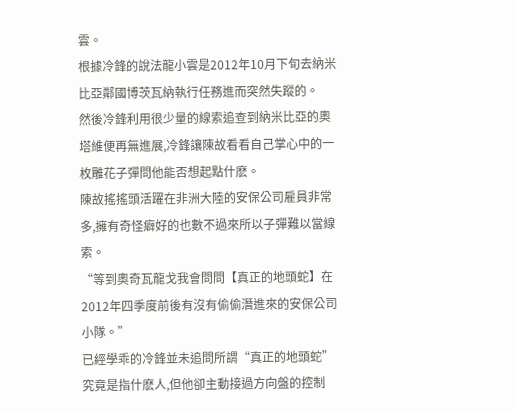雲。
根據冷鋒的說法龍小雲是2012年10月下旬去納米比亞鄰國博茨瓦納執行任務進而突然失蹤的。
然後冷鋒利用很少量的線索追查到納米比亞的奧塔維便再無進展,冷鋒讓陳故看看自己掌心中的一枚雕花子彈問他能否想起點什麽。
陳故搖搖頭活躍在非洲大陸的安保公司雇員非常多,擁有奇怪癖好的也數不過來所以子彈難以當線索。
“等到奧奇瓦龍戈我會問問【真正的地頭蛇】在2012年四季度前後有沒有偷偷潛進來的安保公司小隊。”
已經學乖的冷鋒並未追問所謂“真正的地頭蛇”究竟是指什麽人,但他卻主動接過方向盤的控制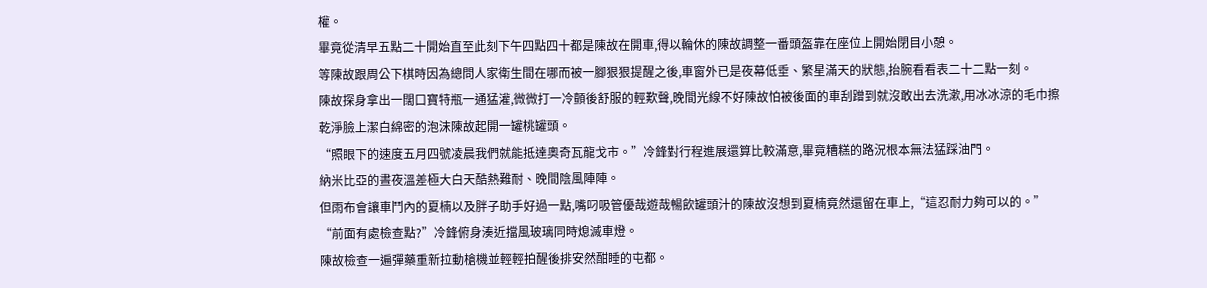權。
畢竟從清早五點二十開始直至此刻下午四點四十都是陳故在開車,得以輪休的陳故調整一番頭盔靠在座位上開始閉目小憩。
等陳故跟周公下棋時因為總問人家衛生間在哪而被一腳狠狠提醒之後,車窗外已是夜幕低垂、繁星滿天的狀態,抬腕看看表二十二點一刻。
陳故探身拿出一闊口寶特瓶一通猛灌,微微打一冷顫後舒服的輕歎聲,晚間光線不好陳故怕被後面的車刮蹭到就沒敢出去洗漱,用冰冰涼的毛巾擦乾淨臉上潔白綿密的泡沫陳故起開一罐桃罐頭。
“照眼下的速度五月四號凌晨我們就能抵達奧奇瓦龍戈市。”冷鋒對行程進展還算比較滿意,畢竟糟糕的路況根本無法猛踩油門。
納米比亞的晝夜溫差極大白天酷熱難耐、晚間陰風陣陣。
但雨布會讓車鬥內的夏楠以及胖子助手好過一點,嘴叼吸管優哉遊哉暢飲罐頭汁的陳故沒想到夏楠竟然還留在車上,“這忍耐力夠可以的。”
“前面有處檢查點?”冷鋒俯身湊近擋風玻璃同時熄滅車燈。
陳故檢查一遍彈藥重新拉動槍機並輕輕拍醒後排安然酣睡的屯都。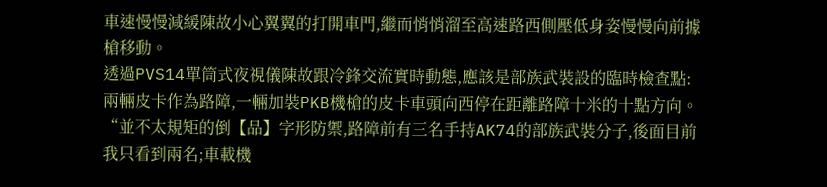車速慢慢減緩陳故小心翼翼的打開車門,繼而悄悄溜至高速路西側壓低身姿慢慢向前據槍移動。
透過PVS14單筒式夜視儀陳故跟冷鋒交流實時動態,應該是部族武裝設的臨時檢查點:
兩輛皮卡作為路障,一輛加裝PKB機槍的皮卡車頭向西停在距離路障十米的十點方向。
“並不太規矩的倒【品】字形防禦,路障前有三名手持AK74的部族武裝分子,後面目前我只看到兩名;車載機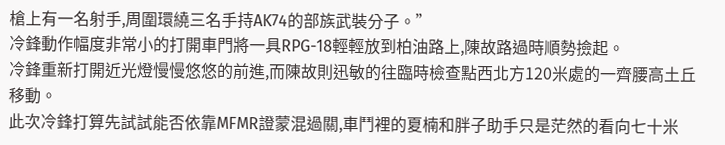槍上有一名射手,周圍環繞三名手持AK74的部族武裝分子。”
冷鋒動作幅度非常小的打開車門將一具RPG-18輕輕放到柏油路上,陳故路過時順勢撿起。
冷鋒重新打開近光燈慢慢悠悠的前進,而陳故則迅敏的往臨時檢查點西北方120米處的一齊腰高土丘移動。
此次冷鋒打算先試試能否依靠MFMR證蒙混過關,車鬥裡的夏楠和胖子助手只是茫然的看向七十米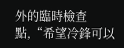外的臨時檢查點,“希望冷鋒可以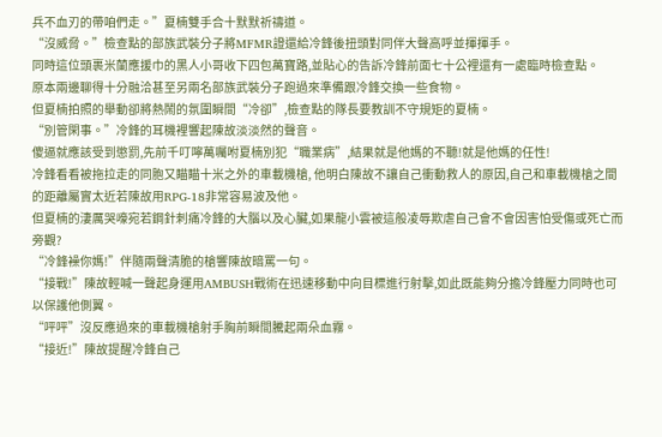兵不血刃的帶咱們走。”夏楠雙手合十默默祈禱道。
“沒威脅。”檢查點的部族武裝分子將MFMR證還給冷鋒後扭頭對同伴大聲高呼並揮揮手。
同時這位頭裹米蘭應援巾的黑人小哥收下四包萬寶路,並貼心的告訴冷鋒前面七十公裡還有一處臨時檢查點。
原本兩邊聊得十分融洽甚至另兩名部族武裝分子跑過來準備跟冷鋒交換一些食物。
但夏楠拍照的舉動卻將熱鬧的氛圍瞬間“冷卻”,檢查點的隊長要教訓不守規矩的夏楠。
“別管閑事。”冷鋒的耳機裡響起陳故淡淡然的聲音。
傻逼就應該受到懲罰,先前千叮嚀萬囑咐夏楠別犯“職業病”,結果就是他媽的不聽!就是他媽的任性!
冷鋒看看被拖拉走的同胞又瞄瞄十米之外的車載機槍, 他明白陳故不讓自己衝動救人的原因,自己和車載機槍之間的距離屬實太近若陳故用RPG-18非常容易波及他。
但夏楠的淒厲哭嚎宛若鋼針刺痛冷鋒的大腦以及心臟,如果龍小雲被這般凌辱欺虐自己會不會因害怕受傷或死亡而旁觀?
“冷鋒襙你媽!”伴隨兩聲清脆的槍響陳故暗罵一句。
“接戰!”陳故輕喊一聲起身運用AMBUSH戰術在迅速移動中向目標進行射擊,如此既能夠分擔冷鋒壓力同時也可以保護他側翼。
“呯呯”沒反應過來的車載機槍射手胸前瞬間騰起兩朵血霧。
“接近!”陳故提醒冷鋒自己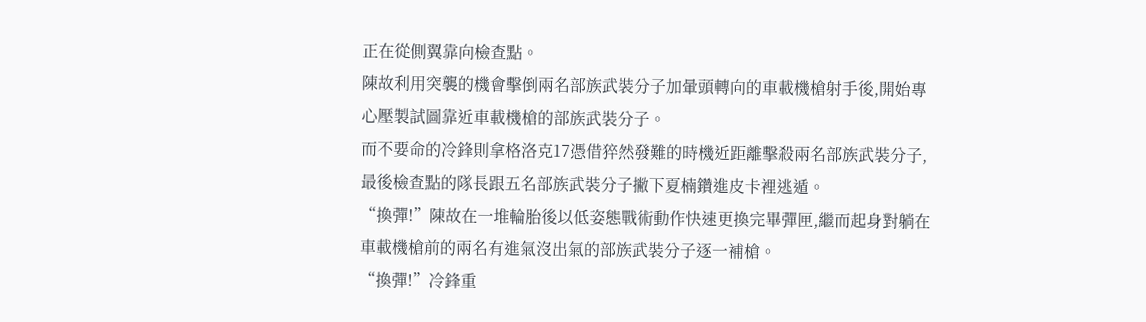正在從側翼靠向檢查點。
陳故利用突襲的機會擊倒兩名部族武裝分子加暈頭轉向的車載機槍射手後,開始專心壓製試圖靠近車載機槍的部族武裝分子。
而不要命的冷鋒則拿格洛克17憑借猝然發難的時機近距離擊殺兩名部族武裝分子,最後檢查點的隊長跟五名部族武裝分子撇下夏楠鑽進皮卡裡逃遁。
“換彈!”陳故在一堆輪胎後以低姿態戰術動作快速更換完畢彈匣,繼而起身對躺在車載機槍前的兩名有進氣沒出氣的部族武裝分子逐一補槍。
“換彈!”冷鋒重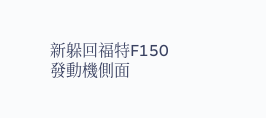新躲回福特F150發動機側面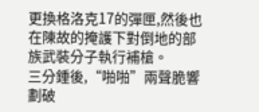更換格洛克17的彈匣,然後也在陳故的掩護下對倒地的部族武裝分子執行補槍。
三分鍾後,“啪啪”兩聲脆響劃破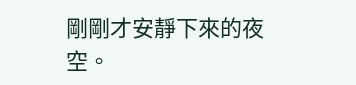剛剛才安靜下來的夜空。